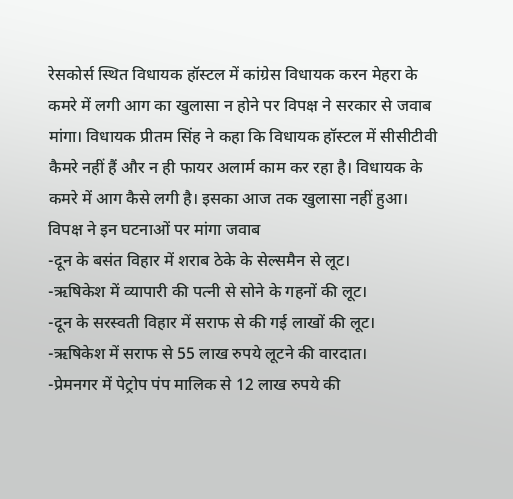रेसकोर्स स्थित विधायक हॉस्टल में कांग्रेस विधायक करन मेहरा के कमरे में लगी आग का खुलासा न होने पर विपक्ष ने सरकार से जवाब मांगा। विधायक प्रीतम सिंह ने कहा कि विधायक हॉस्टल में सीसीटीवी कैमरे नहीं हैं और न ही फायर अलार्म काम कर रहा है। विधायक के कमरे में आग कैसे लगी है। इसका आज तक खुलासा नहीं हुआ।
विपक्ष ने इन घटनाओं पर मांगा जवाब
-दून के बसंत विहार में शराब ठेके के सेल्समैन से लूट।
-ऋषिकेश में व्यापारी की पत्नी से सोने के गहनों की लूट।
-दून के सरस्वती विहार में सराफ से की गई लाखों की लूट।
-ऋषिकेश में सराफ से 55 लाख रुपये लूटने की वारदात।
-प्रेमनगर में पेट्रोप पंप मालिक से 12 लाख रुपये की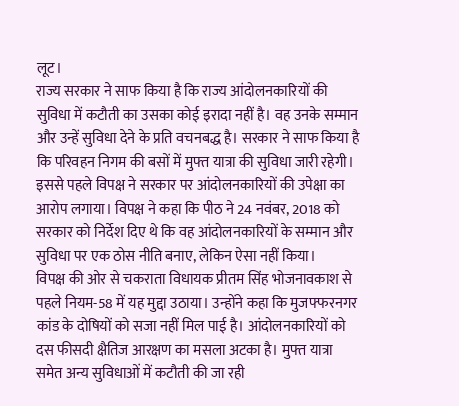लूट।
राज्य सरकार ने साफ किया है कि राज्य आंदोलनकारियों की सुविधा में कटौती का उसका कोई इरादा नहीं है। वह उनके सम्मान और उन्हें सुविधा देने के प्रति वचनबद्ध है। सरकार ने साफ किया है कि परिवहन निगम की बसों में मुफ्त यात्रा की सुविधा जारी रहेगी। इससे पहले विपक्ष ने सरकार पर आंदोलनकारियों की उपेक्षा का आरोप लगाया। विपक्ष ने कहा कि पीठ ने 24 नवंबर, 2018 को सरकार को निर्देश दिए थे कि वह आंदोलनकारियों के सम्मान और सुविधा पर एक ठोस नीति बनाए, लेकिन ऐसा नहीं किया।
विपक्ष की ओर से चकराता विधायक प्रीतम सिंह भोजनावकाश से पहले नियम-58 में यह मुद्दा उठाया। उन्होंने कहा कि मुजफ्फरनगर कांड के दोषियों को सजा नहीं मिल पाई है। आंदोलनकारियों को दस फीसदी क्षैतिज आरक्षण का मसला अटका है। मुफ्त यात्रा समेत अन्य सुविधाओं में कटौती की जा रही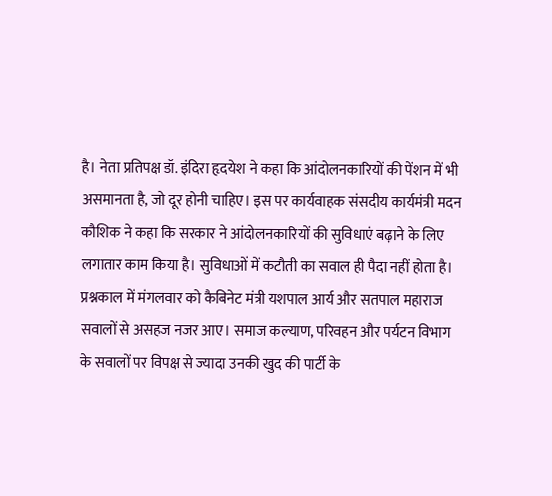है। नेता प्रतिपक्ष डॉ. इंदिरा हृदयेश ने कहा कि आंदोलनकारियों की पेंशन में भी असमानता है, जो दूर होनी चाहिए। इस पर कार्यवाहक संसदीय कार्यमंत्री मदन कौशिक ने कहा कि सरकार ने आंदोलनकारियों की सुविधाएं बढ़ाने के लिए लगातार काम किया है। सुविधाओं में कटौती का सवाल ही पैदा नहीं होता है।
प्रश्नकाल में मंगलवार को कैबिनेट मंत्री यशपाल आर्य और सतपाल महाराज सवालों से असहज नजर आए। समाज कल्याण, परिवहन और पर्यटन विभाग के सवालों पर विपक्ष से ज्यादा उनकी खुद की पार्टी के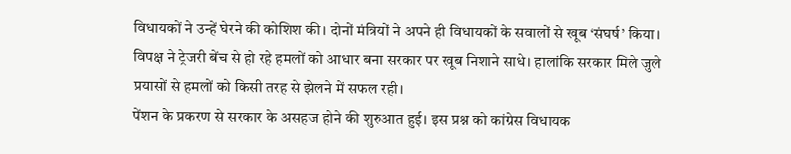विधायकों ने उन्हें घेरने की कोशिश की। दोनों मंत्रियों ने अपने ही विधायकों के सवालों से खूब ‘संघर्ष’ किया। विपक्ष ने ट्रेजरी बेंच से हो रहे हमलों को आधार बना सरकार पर खूब निशाने साधे। हालांकि सरकार मिले जुले प्रयासों से हमलों को किसी तरह से झेलने में सफल रही।
पेंशन के प्रकरण से सरकार के असहज होने की शुरुआत हुई। इस प्रश्न को कांग्रेस विधायक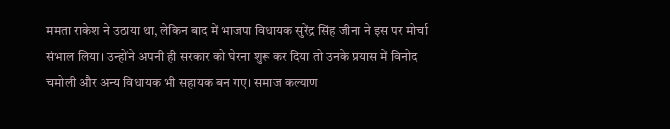ममता राकेश ने उठाया था, लेकिन बाद में भाजपा विधायक सुरेंद्र सिंह जीना ने इस पर मोर्चा संभाल लिया। उन्होंने अपनी ही सरकार को घेरना शुरू कर दिया तो उनके प्रयास में विनोद चमोली और अन्य विधायक भी सहायक बन गए। समाज कल्याण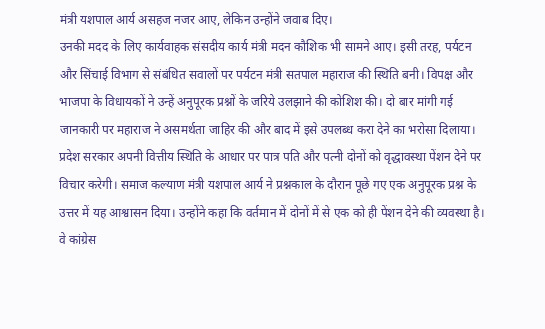मंत्री यशपाल आर्य असहज नजर आए, लेकिन उन्होंने जवाब दिए।
उनकी मदद के लिए कार्यवाहक संसदीय कार्य मंत्री मदन कौशिक भी सामने आए। इसी तरह, पर्यटन और सिंचाई विभाग से संबंधित सवालों पर पर्यटन मंत्री सतपाल महाराज की स्थिति बनी। विपक्ष और भाजपा के विधायकों ने उन्हें अनुपूरक प्रश्नों के जरिये उलझाने की कोशिश की। दो बार मांगी गई जानकारी पर महाराज ने असमर्थता जाहिर की और बाद में इसे उपलब्ध करा देने का भरोसा दिलाया।
प्रदेश सरकार अपनी वित्तीय स्थिति के आधार पर पात्र पति और पत्नी दोनों को वृद्धावस्था पेंशन देने पर विचार करेगी। समाज कल्याण मंत्री यशपाल आर्य ने प्रश्नकाल के दौरान पूछे गए एक अनुपूरक प्रश्न के उत्तर में यह आश्वासन दिया। उन्होंने कहा कि वर्तमान में दोनों में से एक को ही पेंशन देने की व्यवस्था है।
वे कांग्रेस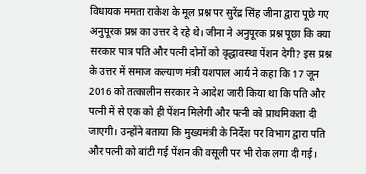विधायक ममता राकेश के मूल प्रश्न पर सुरेंद्र सिंह जीना द्वारा पूछे गए अनुपूरक प्रश्न का उत्तर दे रहे थे। जीना ने अनुपूरक प्रश्न पूछा कि क्या सरकार पात्र पति और पत्नी दोनों को वृद्धावस्था पेंशन देगी? इस प्रश्न के उत्तर में समाज कल्याण मंत्री यशपाल आर्य ने कहा कि 17 जून 2016 को तत्कालीन सरकार ने आदेश जारी किया था कि पति और पत्नी में से एक को ही पेंशन मिलेगी और पत्नी को प्राथमिकता दी जाएगी। उन्होंने बताया कि मुख्यमंत्री के निर्देश पर विभाग द्वारा पति और पत्नी को बांटी गई पेंशन की वसूली पर भी रोक लगा दी गई।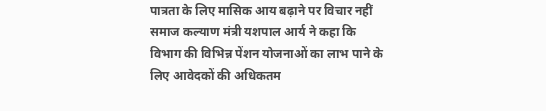पात्रता के लिए मासिक आय बढ़ाने पर विचार नहीं
समाज कल्याण मंत्री यशपाल आर्य ने कहा कि विभाग की विभिन्न पेंशन योजनाओं का लाभ पाने के लिए आवेदकों की अधिकतम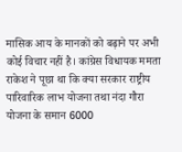मासिक आय के मानकों को बढ़ाने पर अभी कोई विचार नहीं है। कांग्रेस विधायक ममता राकेश ने पूछा था कि क्या सरकार राष्ट्रीय पारिवारिक लाभ योजना तथा नंदा गौरा योजना के समान 6000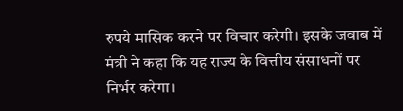रुपये मासिक करने पर विचार करेगी। इसके जवाब में मंत्री ने कहा कि यह राज्य के वित्तीय संसाधनों पर निर्भर करेगा।